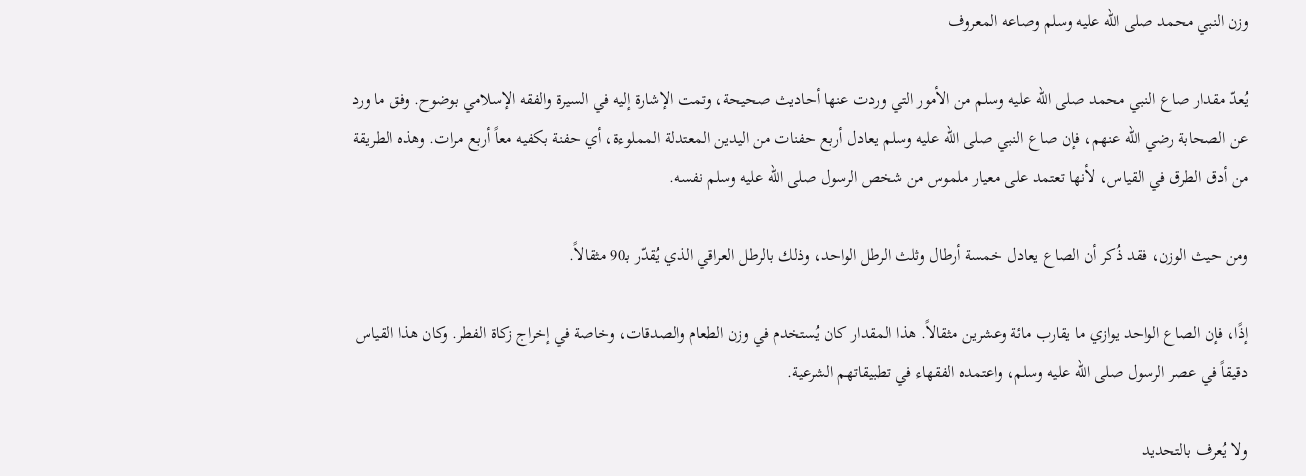وزن النبي محمد صلى الله عليه وسلم وصاعه المعروف

يُعدّ مقدار صاع النبي محمد صلى الله عليه وسلم من الأمور التي وردت عنها أحاديث صحيحة، وتمت الإشارة إليه في السيرة والفقه الإسلامي بوضوح. وفق ما ورد عن الصحابة رضي الله عنهم، فإن صاع النبي صلى الله عليه وسلم يعادل أربع حفنات من اليدين المعتدلة المملوءة، أي حفنة بكفيه معاً أربع مرات. وهذه الطريقة من أدق الطرق في القياس، لأنها تعتمد على معيار ملموس من شخص الرسول صلى الله عليه وسلم نفسه.

ومن حيث الوزن، فقد ذُكر أن الصاع يعادل خمسة أرطال وثلث الرطل الواحد، وذلك بالرطل العراقي الذي يُقدّر بـ90 مثقالاً.

إذًا، فإن الصاع الواحد يوازي ما يقارب مائة وعشرين مثقالاً. هذا المقدار كان يُستخدم في وزن الطعام والصدقات، وخاصة في إخراج زكاة الفطر. وكان هذا القياس دقيقاً في عصر الرسول صلى الله عليه وسلم، واعتمده الفقهاء في تطبيقاتهم الشرعية.

ولا يُعرف بالتحديد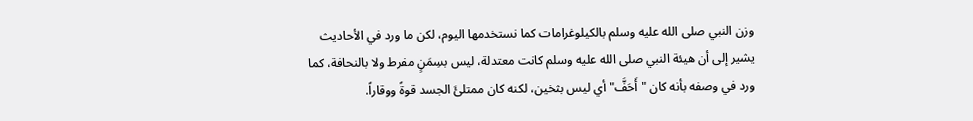وزن النبي صلى الله عليه وسلم بالكيلوغرامات كما نستخدمها اليوم، لكن ما ورد في الأحاديث يشير إلى أن هيئة النبي صلى الله عليه وسلم كانت معتدلة، ليس بسِمَنٍ مفرط ولا بالنحافة، كما ورد في وصفه بأنه كان "أَحَفَّ" أي ليس بثخين، لكنه كان ممتلئَ الجسد قوةً ووقاراً.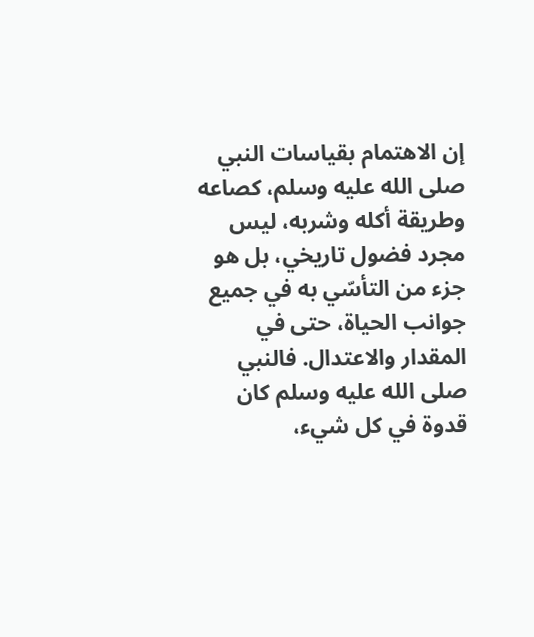إن الاهتمام بقياسات النبي صلى الله عليه وسلم، كصاعه وطريقة أكله وشربه، ليس مجرد فضول تاريخي، بل هو جزء من التأسّي به في جميع جوانب الحياة، حتى في المقدار والاعتدال. فالنبي صلى الله عليه وسلم كان قدوة في كل شيء،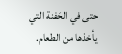حتى في الحَفنة التي يأخذها من الطعام.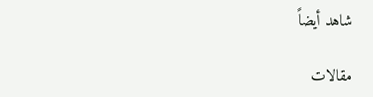شاهد أيضاً

مقالات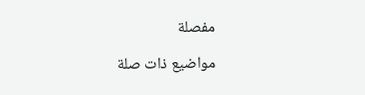مفصلة

مواضيع ذات صلة